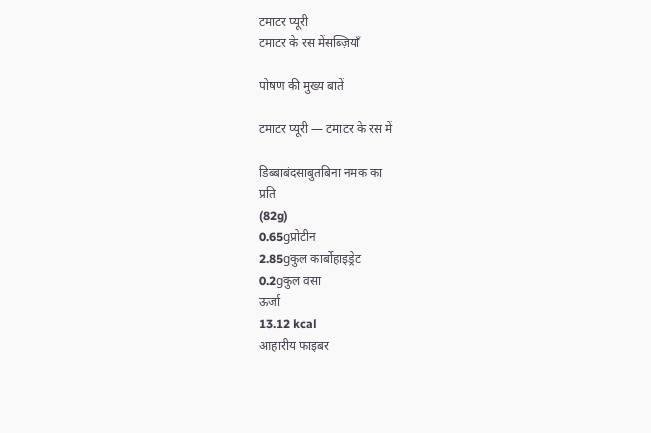टमाटर प्यूरी
टमाटर के रस मेंसब्ज़ियाँ

पोषण की मुख्य बातें

टमाटर प्यूरी — टमाटर के रस में

डिब्बाबंदसाबुतबिना नमक का
प्रति
(82g)
0.65gप्रोटीन
2.85gकुल कार्बोहाइड्रेट
0.2gकुल वसा
ऊर्जा
13.12 kcal
आहारीय फाइबर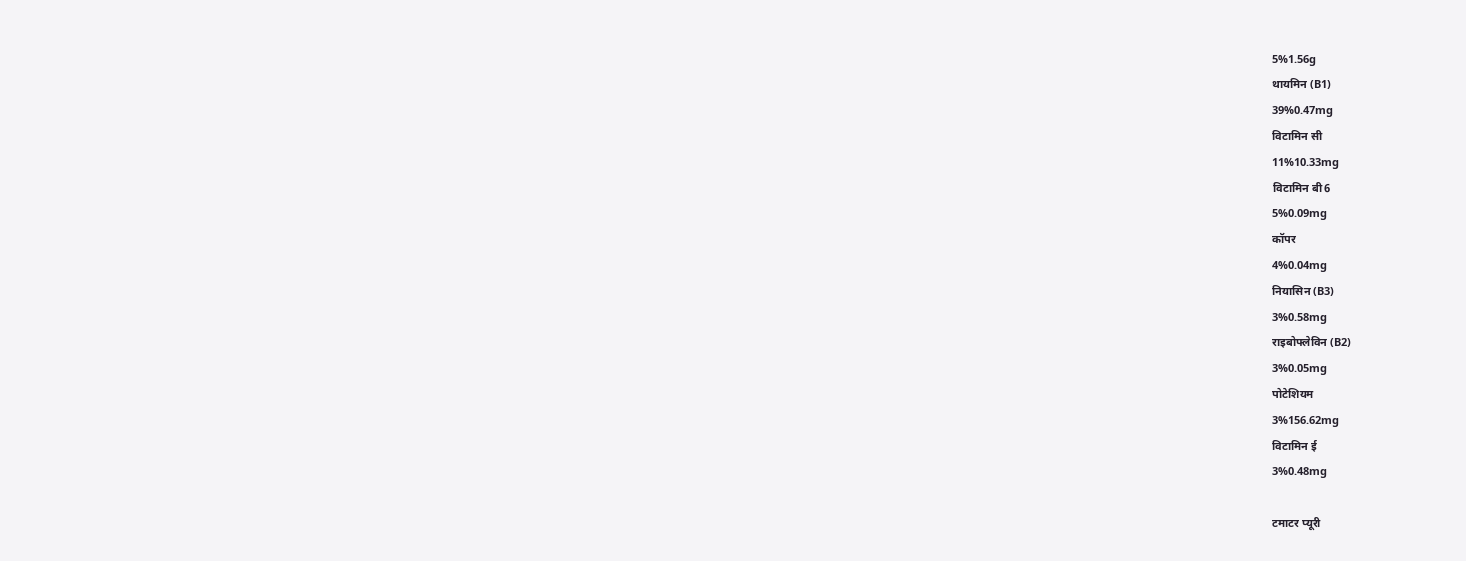5%1.56g
थायमिन (B1)
39%0.47mg
विटामिन सी
11%10.33mg
विटामिन बी6
5%0.09mg
कॉपर
4%0.04mg
नियासिन (B3)
3%0.58mg
राइबोफ्लेविन (B2)
3%0.05mg
पोटेशियम
3%156.62mg
विटामिन ई
3%0.48mg

टमाटर प्यूरी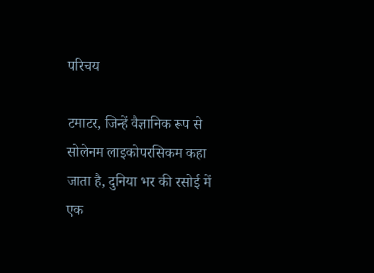परिचय

टमाटर, जिन्हें वैज्ञानिक रूप से सोलेनम लाइकोपरसिकम कहा जाता है, दुनिया भर की रसोई में एक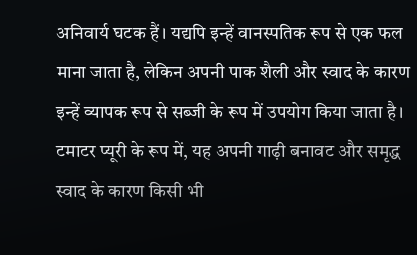अनिवार्य घटक हैं। यद्यपि इन्हें वानस्पतिक रूप से एक फल माना जाता है, लेकिन अपनी पाक शैली और स्वाद के कारण इन्हें व्यापक रूप से सब्जी के रूप में उपयोग किया जाता है। टमाटर प्यूरी के रूप में, यह अपनी गाढ़ी बनावट और समृद्ध स्वाद के कारण किसी भी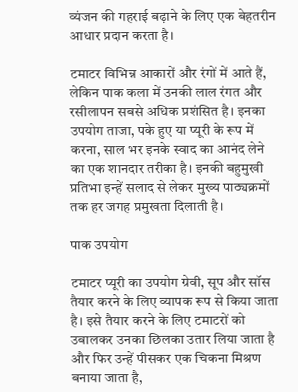व्यंजन की गहराई बढ़ाने के लिए एक बेहतरीन आधार प्रदान करता है।

टमाटर विभिन्न आकारों और रंगों में आते हैं, लेकिन पाक कला में उनकी लाल रंगत और रसीलापन सबसे अधिक प्रशंसित है। इनका उपयोग ताजा, पके हुए या प्यूरी के रूप में करना, साल भर इनके स्वाद का आनंद लेने का एक शानदार तरीका है। इनकी बहुमुखी प्रतिभा इन्हें सलाद से लेकर मुख्य पाठ्यक्रमों तक हर जगह प्रमुखता दिलाती है।

पाक उपयोग

टमाटर प्यूरी का उपयोग ग्रेवी, सूप और सॉस तैयार करने के लिए व्यापक रूप से किया जाता है। इसे तैयार करने के लिए टमाटरों को उबालकर उनका छिलका उतार लिया जाता है और फिर उन्हें पीसकर एक चिकना मिश्रण बनाया जाता है,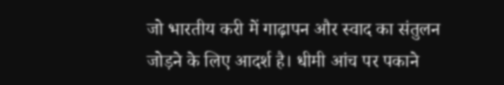जो भारतीय करी में गाढ़ापन और स्वाद का संतुलन जोड़ने के लिए आदर्श है। धीमी आंच पर पकाने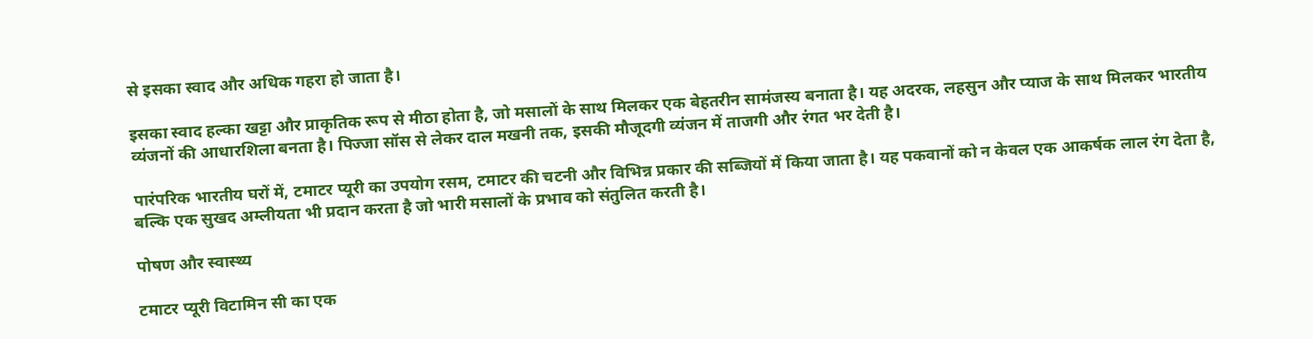से इसका स्वाद और अधिक गहरा हो जाता है।

इसका स्वाद हल्का खट्टा और प्राकृतिक रूप से मीठा होता है, जो मसालों के साथ मिलकर एक बेहतरीन सामंजस्य बनाता है। यह अदरक, लहसुन और प्याज के साथ मिलकर भारतीय व्यंजनों की आधारशिला बनता है। पिज्जा सॉस से लेकर दाल मखनी तक, इसकी मौजूदगी व्यंजन में ताजगी और रंगत भर देती है।

पारंपरिक भारतीय घरों में, टमाटर प्यूरी का उपयोग रसम, टमाटर की चटनी और विभिन्न प्रकार की सब्जियों में किया जाता है। यह पकवानों को न केवल एक आकर्षक लाल रंग देता है, बल्कि एक सुखद अम्लीयता भी प्रदान करता है जो भारी मसालों के प्रभाव को संतुलित करती है।

पोषण और स्वास्थ्य

टमाटर प्यूरी विटामिन सी का एक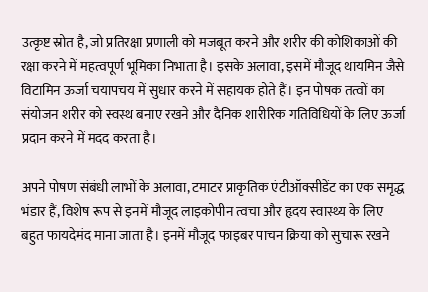उत्कृष्ट स्रोत है, जो प्रतिरक्षा प्रणाली को मजबूत करने और शरीर की कोशिकाओं की रक्षा करने में महत्वपूर्ण भूमिका निभाता है। इसके अलावा, इसमें मौजूद थायमिन जैसे विटामिन ऊर्जा चयापचय में सुधार करने में सहायक होते हैं। इन पोषक तत्वों का संयोजन शरीर को स्वस्थ बनाए रखने और दैनिक शारीरिक गतिविधियों के लिए ऊर्जा प्रदान करने में मदद करता है।

अपने पोषण संबंधी लाभों के अलावा, टमाटर प्राकृतिक एंटीऑक्सीडेंट का एक समृद्ध भंडार हैं, विशेष रूप से इनमें मौजूद लाइकोपीन त्वचा और हृदय स्वास्थ्य के लिए बहुत फायदेमंद माना जाता है। इनमें मौजूद फाइबर पाचन क्रिया को सुचारू रखने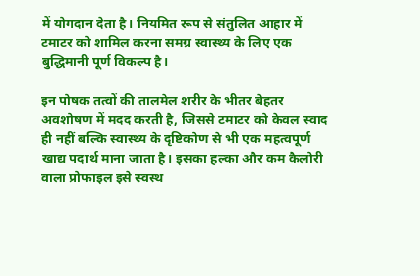में योगदान देता है। नियमित रूप से संतुलित आहार में टमाटर को शामिल करना समग्र स्वास्थ्य के लिए एक बुद्धिमानी पूर्ण विकल्प है।

इन पोषक तत्वों की तालमेल शरीर के भीतर बेहतर अवशोषण में मदद करती है, जिससे टमाटर को केवल स्वाद ही नहीं बल्कि स्वास्थ्य के दृष्टिकोण से भी एक महत्वपूर्ण खाद्य पदार्थ माना जाता है। इसका हल्का और कम कैलोरी वाला प्रोफाइल इसे स्वस्थ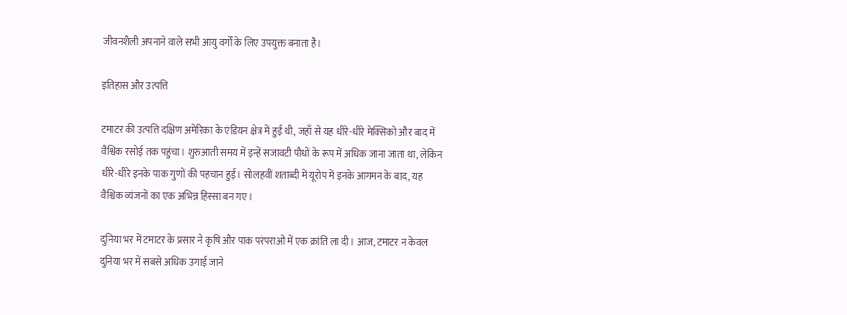जीवनशैली अपनाने वाले सभी आयु वर्गों के लिए उपयुक्त बनाता है।

इतिहास और उत्पत्ति

टमाटर की उत्पत्ति दक्षिण अमेरिका के एंडियन क्षेत्र में हुई थी, जहाँ से यह धीरे-धीरे मेक्सिको और बाद में वैश्विक रसोई तक पहुंचा। शुरुआती समय में इन्हें सजावटी पौधों के रूप में अधिक जाना जाता था, लेकिन धीरे-धीरे इनके पाक गुणों की पहचान हुई। सोलहवीं शताब्दी में यूरोप में इनके आगमन के बाद, यह वैश्विक व्यंजनों का एक अभिन्न हिस्सा बन गए।

दुनिया भर में टमाटर के प्रसार ने कृषि और पाक परंपराओं में एक क्रांति ला दी। आज, टमाटर न केवल दुनिया भर में सबसे अधिक उगाई जाने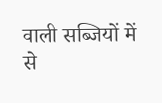वाली सब्जियों में से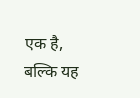एक है, बल्कि यह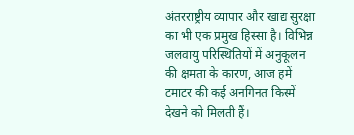अंतरराष्ट्रीय व्यापार और खाद्य सुरक्षा का भी एक प्रमुख हिस्सा है। विभिन्न जलवायु परिस्थितियों में अनुकूलन की क्षमता के कारण, आज हमें टमाटर की कई अनगिनत किस्में देखने को मिलती हैं।